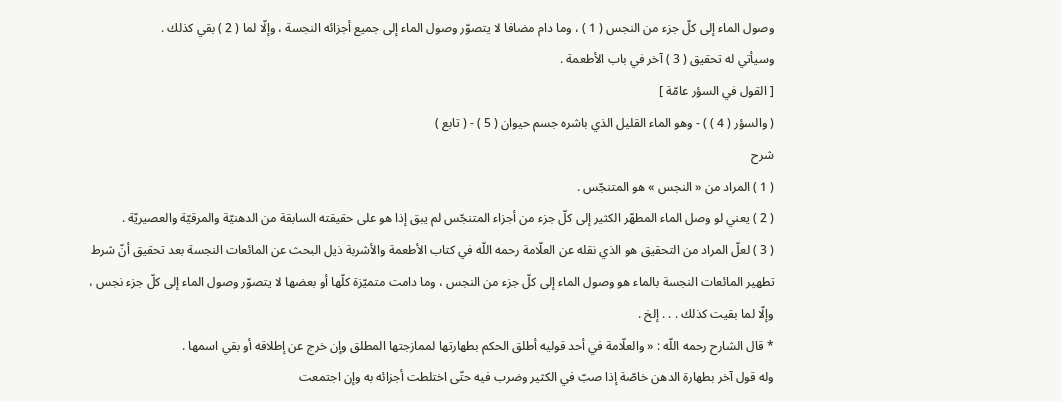وصول الماء إلى كلّ جزء من النجس ( 1 ) ، وما دام مضافا لا يتصوّر وصول الماء إلى جميع أجزائه النجسة ، وإلّا لما ( 2 ) بقي كذلك .
وسيأتي له تحقيق ( 3 ) آخر في باب الأطعمة .
[ القول في السؤر عامّة ]
( والسؤر ( 4 ) ) - وهو الماء القليل الذي باشره جسم حيوان ( 5 ) - ( تابع )
شرح
( 1 ) المراد من « النجس » هو المتنجّس .
( 2 ) يعني لو وصل الماء المطهّر الكثير إلى كلّ جزء من أجزاء المتنجّس لم يبق إذا هو على حقيقته السابقة من الدهنيّة والمرقيّة والعصيريّة .
( 3 ) لعلّ المراد من التحقيق هو الذي نقله عن العلّامة رحمه اللّه في كتاب الأطعمة والأشربة ذيل البحث عن المائعات النجسة بعد تحقيق أنّ شرط تطهير المائعات النجسة بالماء هو وصول الماء إلى كلّ جزء من النجس ، وما دامت متميّزة كلّها أو بعضها لا يتصوّر وصول الماء إلى كلّ جزء نجس ، وإلّا لما بقيت كذلك . . . إلخ .
* قال الشارح رحمه اللّه : « والعلّامة في أحد قوليه أطلق الحكم بطهارتها لممازجتها المطلق وإن خرج عن إطلاقه أو بقي اسمها .
وله قول آخر بطهارة الدهن خاصّة إذا صبّ في الكثير وضرب فيه حتّى اختلطت أجزائه به وإن اجتمعت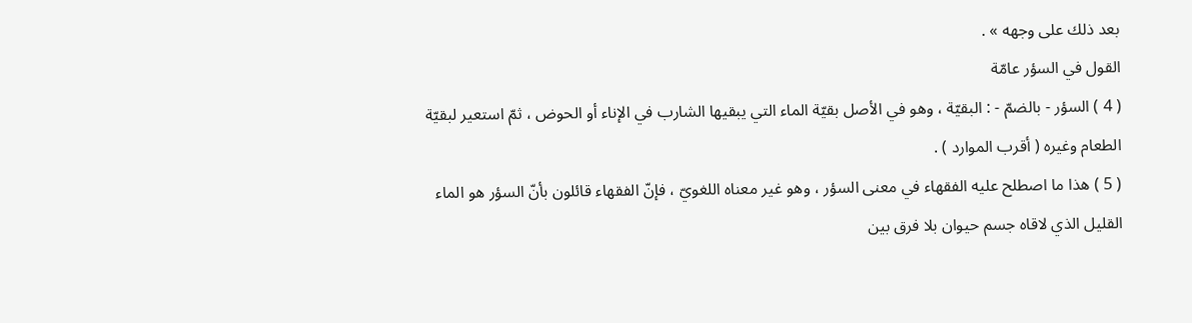بعد ذلك على وجهه » .
القول في السؤر عامّة
( 4 ) السؤر - بالضمّ - : البقيّة ، وهو في الأصل بقيّة الماء التي يبقيها الشارب في الإناء أو الحوض ، ثمّ استعير لبقيّة الطعام وغيره ( أقرب الموارد ) .
( 5 ) هذا ما اصطلح عليه الفقهاء في معنى السؤر ، وهو غير معناه اللغويّ ، فإنّ الفقهاء قائلون بأنّ السؤر هو الماء القليل الذي لاقاه جسم حيوان بلا فرق بين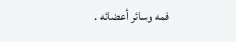فمه وسائر أعضائه .